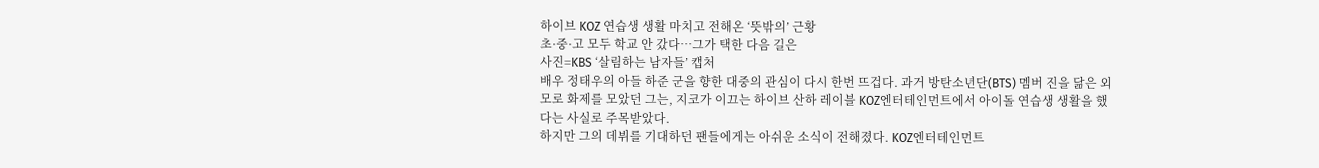하이브 KOZ 연습생 생활 마치고 전해온 ‘뜻밖의’ 근황
초·중·고 모두 학교 안 갔다…그가 택한 다음 길은
사진=KBS ‘살림하는 남자들’ 캡처
배우 정태우의 아들 하준 군을 향한 대중의 관심이 다시 한번 뜨겁다. 과거 방탄소년단(BTS) 멤버 진을 닮은 외모로 화제를 모았던 그는, 지코가 이끄는 하이브 산하 레이블 KOZ엔터테인먼트에서 아이돌 연습생 생활을 했다는 사실로 주목받았다.
하지만 그의 데뷔를 기대하던 팬들에게는 아쉬운 소식이 전해졌다. KOZ엔터테인먼트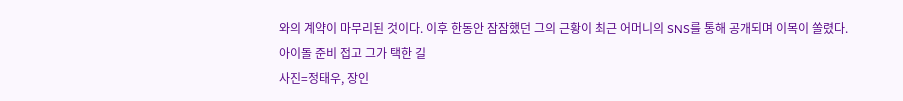와의 계약이 마무리된 것이다. 이후 한동안 잠잠했던 그의 근황이 최근 어머니의 SNS를 통해 공개되며 이목이 쏠렸다.
아이돌 준비 접고 그가 택한 길
사진=정태우, 장인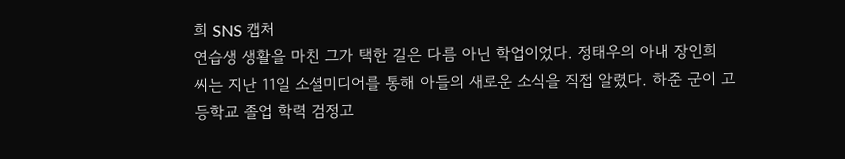희 SNS 캡처
연습생 생활을 마친 그가 택한 길은 다름 아닌 학업이었다. 정태우의 아내 장인희 씨는 지난 11일 소셜미디어를 통해 아들의 새로운 소식을 직접 알렸다. 하준 군이 고등학교 졸업 학력 검정고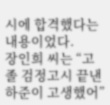시에 합격했다는 내용이었다.
장인희 씨는 “고졸 검정고시 끝낸 하준이 고생했어”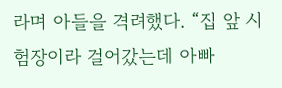라며 아들을 격려했다. “집 앞 시험장이라 걸어갔는데 아빠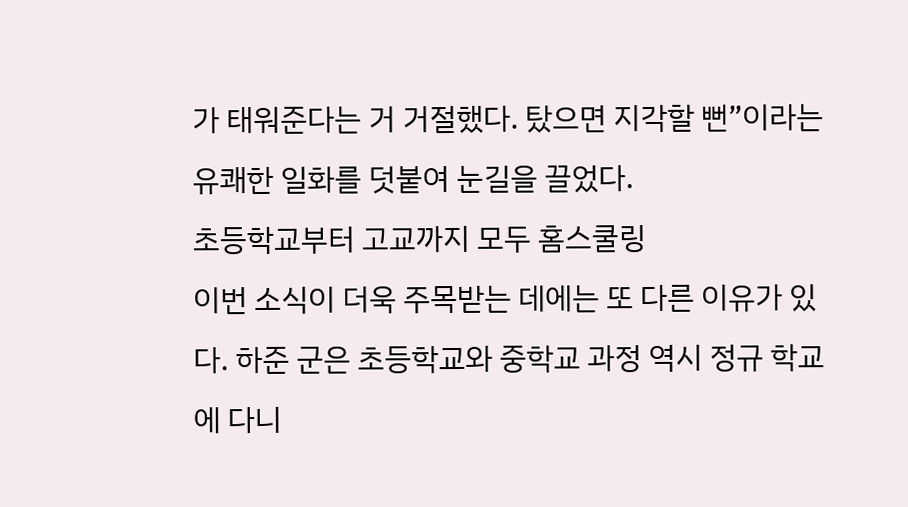가 태워준다는 거 거절했다. 탔으면 지각할 뻔”이라는 유쾌한 일화를 덧붙여 눈길을 끌었다.
초등학교부터 고교까지 모두 홈스쿨링
이번 소식이 더욱 주목받는 데에는 또 다른 이유가 있다. 하준 군은 초등학교와 중학교 과정 역시 정규 학교에 다니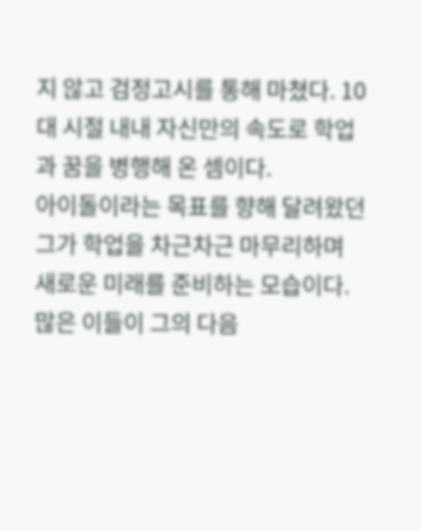지 않고 검정고시를 통해 마쳤다. 10대 시절 내내 자신만의 속도로 학업과 꿈을 병행해 온 셈이다.
아이돌이라는 목표를 향해 달려왔던 그가 학업을 차근차근 마무리하며 새로운 미래를 준비하는 모습이다. 많은 이들이 그의 다음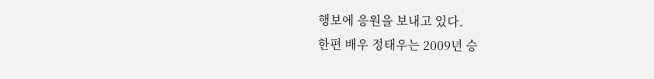행보에 응원을 보내고 있다.
한편 배우 정태우는 2009년 승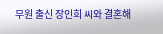무원 출신 장인희 씨와 결혼해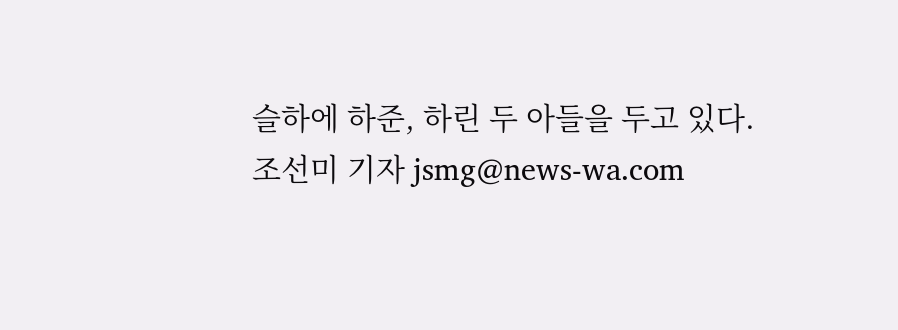슬하에 하준, 하린 두 아들을 두고 있다.
조선미 기자 jsmg@news-wa.com